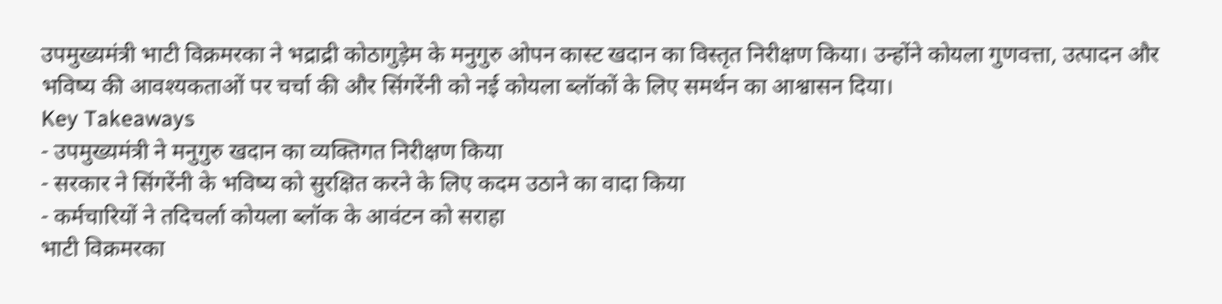उपमुख्यमंत्री भाटी विक्रमरका ने भद्राद्री कोठागुड़ेम के मनुगुरु ओपन कास्ट खदान का विस्तृत निरीक्षण किया। उन्होंने कोयला गुणवत्ता, उत्पादन और भविष्य की आवश्यकताओं पर चर्चा की और सिंगरेंनी को नई कोयला ब्लॉकों के लिए समर्थन का आश्वासन दिया।
Key Takeaways
- उपमुख्यमंत्री ने मनुगुरु खदान का व्यक्तिगत निरीक्षण किया
- सरकार ने सिंगरेंनी के भविष्य को सुरक्षित करने के लिए कदम उठाने का वादा किया
- कर्मचारियों ने तदिचर्ला कोयला ब्लॉक के आवंटन को सराहा
भाटी विक्रमरका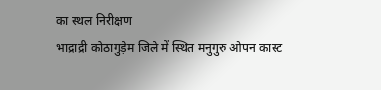का स्थल निरीक्षण
भाद्राद्री कोठागुड़ेम जिले में स्थित मनुगुरु ओपन कास्ट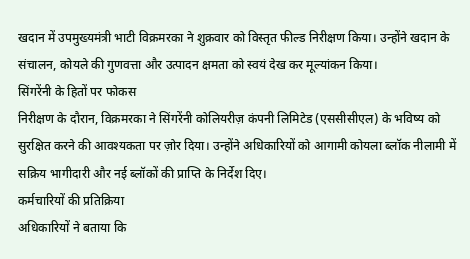खदान में उपमुख्यमंत्री भाटी विक्रमरका ने शुक्रवार को विस्तृत फील्ड निरीक्षण किया। उन्होंने खदान के संचालन, कोयले की गुणवत्ता और उत्पादन क्षमता को स्वयं देख कर मूल्यांकन किया।
सिंगरेंनी के हितों पर फोकस
निरीक्षण के दौरान, विक्रमरका ने सिंगरेंनी कोलियरीज़ कंपनी लिमिटेड (एससीसीएल) के भविष्य को सुरक्षित करने की आवश्यकता पर ज़ोर दिया। उन्होंने अधिकारियों को आगामी कोयला ब्लॉक नीलामी में सक्रिय भागीदारी और नई ब्लॉकों की प्राप्ति के निर्देश दिए।
कर्मचारियों की प्रतिक्रिया
अधिकारियों ने बताया कि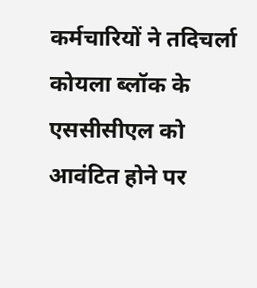कर्मचारियों ने तदिचर्ला कोयला ब्लॉक के एससीसीएल को आवंटित होने पर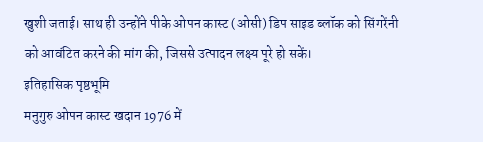खुशी जताई। साथ ही उन्होंने पीके ओपन कास्ट (ओसी) डिप साइड ब्लॉक को सिंगरेंनी को आवंटित करने की मांग की, जिससे उत्पादन लक्ष्य पूरे हो सकें।
इतिहासिक पृष्ठभूमि
मनुगुरु ओपन कास्ट खदान 1976 में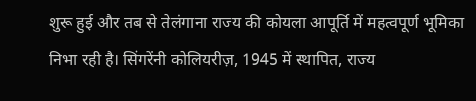शुरू हुई और तब से तेलंगाना राज्य की कोयला आपूर्ति में महत्वपूर्ण भूमिका निभा रही है। सिंगरेंनी कोलियरीज़, 1945 में स्थापित, राज्य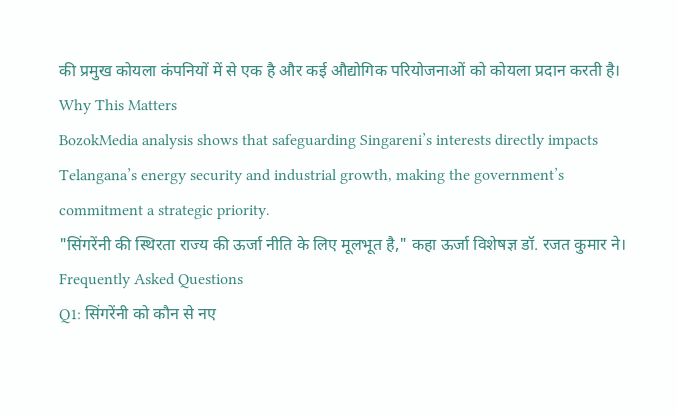की प्रमुख कोयला कंपनियों में से एक है और कई औद्योगिक परियोजनाओं को कोयला प्रदान करती है।
Why This Matters
BozokMedia analysis shows that safeguarding Singareni’s interests directly impacts Telangana’s energy security and industrial growth, making the government’s commitment a strategic priority.
"सिंगरेंनी की स्थिरता राज्य की ऊर्जा नीति के लिए मूलभूत है," कहा ऊर्जा विशेषज्ञ डॉ. रजत कुमार ने।
Frequently Asked Questions
Q1: सिंगरेंनी को कौन से नए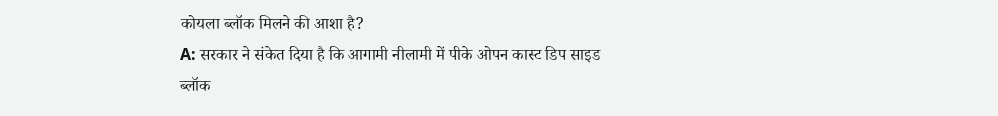कोयला ब्लॉक मिलने की आशा है?
A: सरकार ने संकेत दिया है कि आगामी नीलामी में पीके ओपन कास्ट डिप साइड ब्लॉक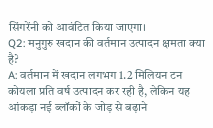सिंगरेंनी को आवंटित किया जाएगा।
Q2: मनुगुरु खदान की वर्तमान उत्पादन क्षमता क्या है?
A: वर्तमान में खदान लगभग 1.2 मिलियन टन कोयला प्रति वर्ष उत्पादन कर रही है, लेकिन यह आंकड़ा नई ब्लॉकों के जोड़ से बढ़ाने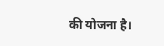की योजना है।